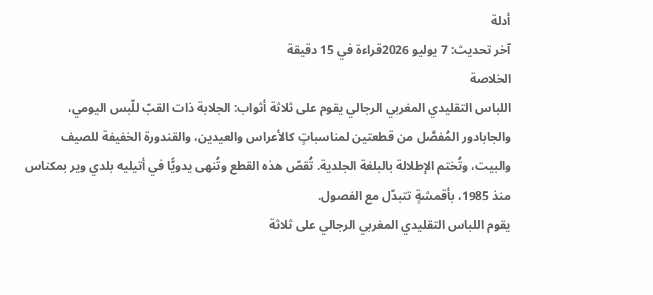أدلة
آخر تحديث: 7 يوليو 2026قراءة في 15 دقيقة
الخلاصة
اللباس التقليدي المغربي الرجالي يقوم على ثلاثة أثواب: الجلابة ذات القبّ للّبس اليومي، والجابادور المُفصَّل من قطعتين لمناسباتٍ كالأعراس والعيدين، والقندورة الخفيفة للصيف والبيت، وتُختم الإطلالة بالبلغة الجلدية. تُقصّ هذه القطع وتُنهى يدويًّا في أتيليه بلدي وير بمكناس منذ 1985، بأقمشةٍ تتبدّل مع الفصول.
يقوم اللباس التقليدي المغربي الرجالي على ثلاثة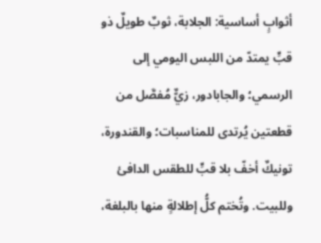أثوابٍ أساسية: الجلابة، ثوبٌ طويلٌ ذو قبٍّ يمتدّ من اللبس اليومي إلى الرسمي؛ والجابادور، زيٌّ مُفصَّل من قطعتين يُرتدى للمناسبات؛ والقندورة، تونيكٌ أخفّ بلا قبٍّ للطقس الدافئ وللبيت. وتُختم كلُّ إطلالةٍ منها بالبلغة،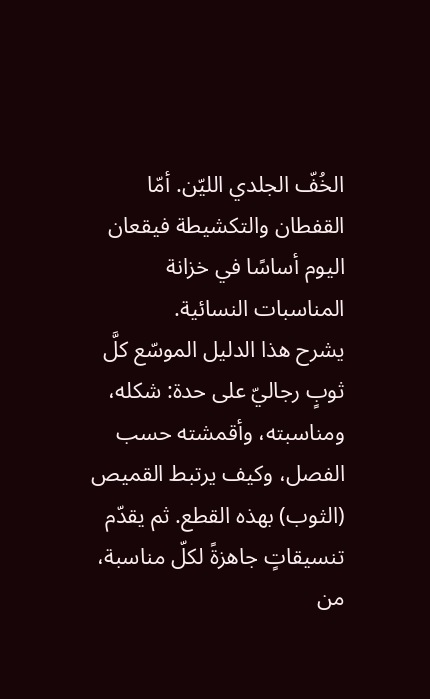الخُفّ الجلدي الليّن. أمّا القفطان والتكشيطة فيقعان اليوم أساسًا في خزانة المناسبات النسائية.
يشرح هذا الدليل الموسّع كلَّ ثوبٍ رجاليّ على حدة: شكله، ومناسبته، وأقمشته حسب الفصل، وكيف يرتبط القميص (الثوب) بهذه القطع. ثم يقدّم تنسيقاتٍ جاهزةً لكلّ مناسبة، من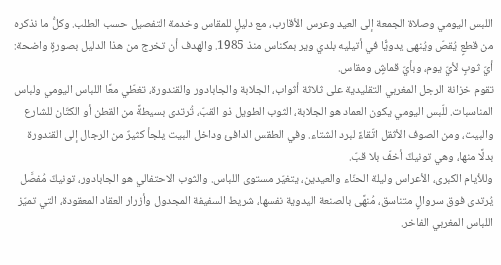اللبس اليومي وصلاة الجمعة إلى العيد وعرس الأقارب، مع دليلٍ للمقاس وخدمة التفصيل حسب الطلب. وكلُّ ما نذكره من قطعٍ يُقصّ ويُنهى يدويًّا في أتيليه بلدي وير بمكناس منذ 1985. والهدف أن تخرج من هذا الدليل بصورةٍ واضحة: أيّ ثوبٍ لأيّ يوم، وبأيّ قماشٍ ومقاس.
تقوم خزانة الرجل المغربي التقليدية على ثلاثة أثواب، الجلابة والجابادور والقندورة، تغطّي معًا اللباس اليومي ولباس المناسبات. للّبس اليومي يكون العماد هو الجلابة، الثوب الطويل ذو القبّ، تُرتدى بسيطةً من القطن أو الكتّان للشارع والبيت، ومن الصوف الأثقل اتّقاءً لبرد الشتاء. وفي الطقس الدافئ وداخل البيت يلجأ كثيرٌ من الرجال إلى القندورة بدلًا منها، وهي تونيكٌ أخفّ بلا قبّ.
وللأيام الكبرى، الأعراس وليلة الحنّاء والعيدين، يتغيّر مستوى اللباس. والثوب الاحتفالي هو الجابادور، تونيكٌ مُفصَّل يُرتدى فوق سروالٍ متناسق، مُنهًى بالصنعة اليدوية نفسها، شريط السفيفة المجدول وأزرار العقاد المعقودة، التي تميّز اللباس المغربي الفاخر.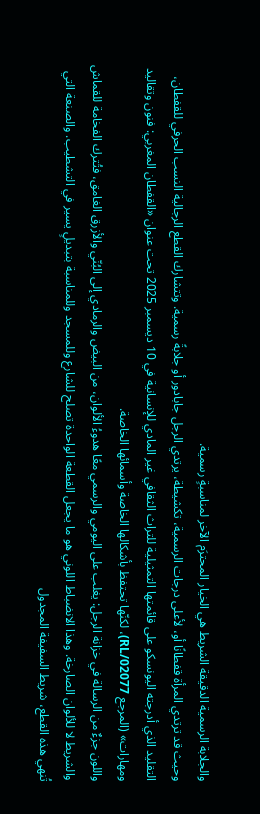والجلابة الرسمية الدقيقة الشريط هي الخيار المحترَم الآخر لمناسبةٍ رسمية.
وحيث قد ترتدي المرأة قفطانًا أو، لأعلى درجات الرسمية، تكشيطة، يرتدي الرجل جابادور أو جلابةً رسمية. وتتشارك القطع الرجالية النسب الحرفي للقفطان، التقليد الذي أدرجته اليونسكو على قائمتها التمثيلية للتراث الثقافي غير المادي للإنسانية في 10 ديسمبر 2025 تحت عنوان «القفطان المغربي: فنون وتقاليد ومهارات» (المرجع RL/02077)، لكنّها تحتفظ بأشكالها الخاصة وأسمائها الخاصة.
واللون جزءٌ من الرسالة في خزانة الرجل: يغلب على اليومي والرسمي معًا هدوءُ الألوان، من البيض والرمادي إلى البُنّي والأزرق الغامق، فتُترك الفخامة للقماش والشريط لا للألوان الصارخة. وهذا الانضباط اللوني هو ما يجعل القطعة الواحدة تصلح للشارع وللمسجد وللمناسبة بتبديلٍ يسير في التشطيب. والصنعة التي تُنهي هذه القطع، شريط السفيفة المجدول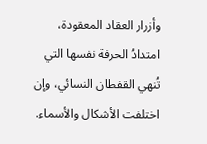وأزرار العقاد المعقودة، امتدادُ الحرفة نفسها التي تُنهي القفطان النسائي، وإن اختلفت الأشكال والأسماء.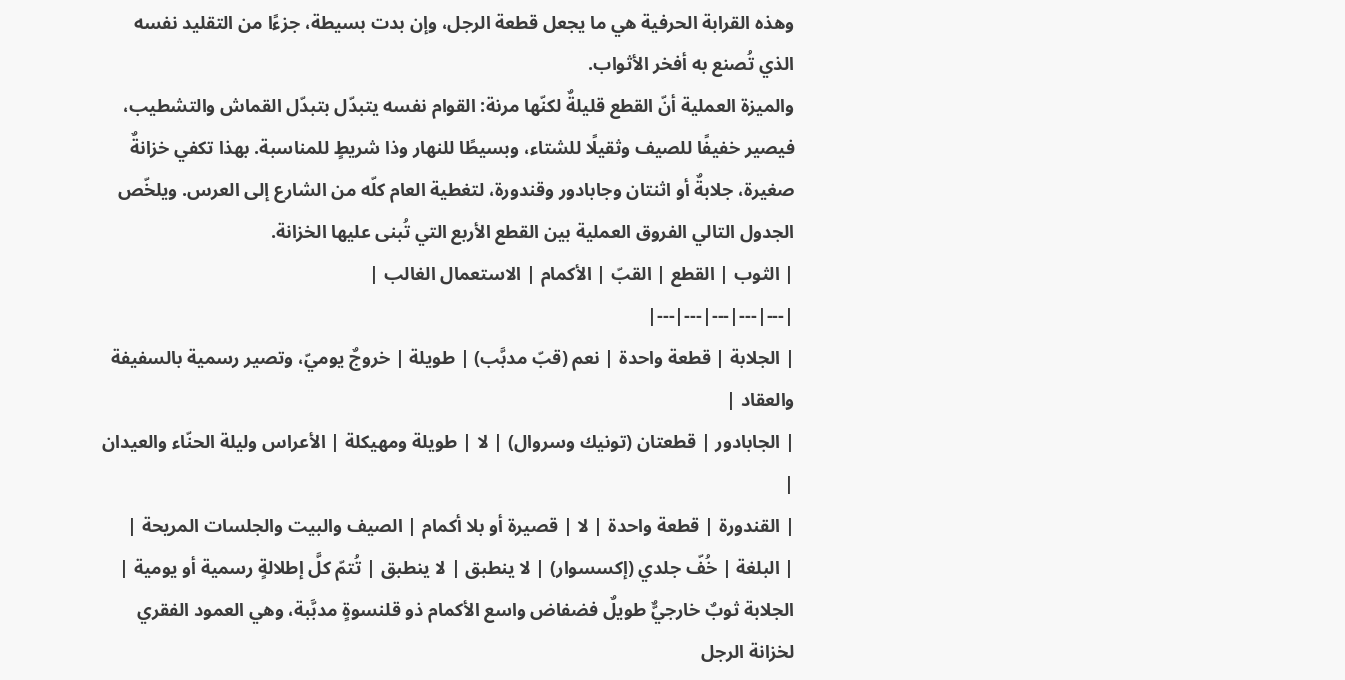وهذه القرابة الحرفية هي ما يجعل قطعة الرجل، وإن بدت بسيطة، جزءًا من التقليد نفسه الذي تُصنع به أفخر الأثواب.
والميزة العملية أنّ القطع قليلةٌ لكنّها مرنة: القوام نفسه يتبدّل بتبدّل القماش والتشطيب، فيصير خفيفًا للصيف وثقيلًا للشتاء، وبسيطًا للنهار وذا شريطٍ للمناسبة. بهذا تكفي خزانةٌ صغيرة، جلابةٌ أو اثنتان وجابادور وقندورة، لتغطية العام كلّه من الشارع إلى العرس. ويلخّص الجدول التالي الفروق العملية بين القطع الأربع التي تُبنى عليها الخزانة.
| الثوب | القطع | القبّ | الأكمام | الاستعمال الغالب |
|---|---|---|---|---|
| الجلابة | قطعة واحدة | نعم (قبّ مدبَّب) | طويلة | خروجٌ يوميّ، وتصير رسمية بالسفيفة والعقاد |
| الجابادور | قطعتان (تونيك وسروال) | لا | طويلة ومهيكلة | الأعراس وليلة الحنّاء والعيدان |
| القندورة | قطعة واحدة | لا | قصيرة أو بلا أكمام | الصيف والبيت والجلسات المريحة |
| البلغة | خُفّ جلدي (إكسسوار) | لا ينطبق | لا ينطبق | تُتمّ كلَّ إطلالةٍ رسمية أو يومية |
الجلابة ثوبٌ خارجيٌّ طويلٌ فضفاض واسع الأكمام ذو قلنسوةٍ مدبَّبة، وهي العمود الفقري لخزانة الرجل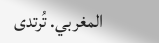المغربي. تُرتدى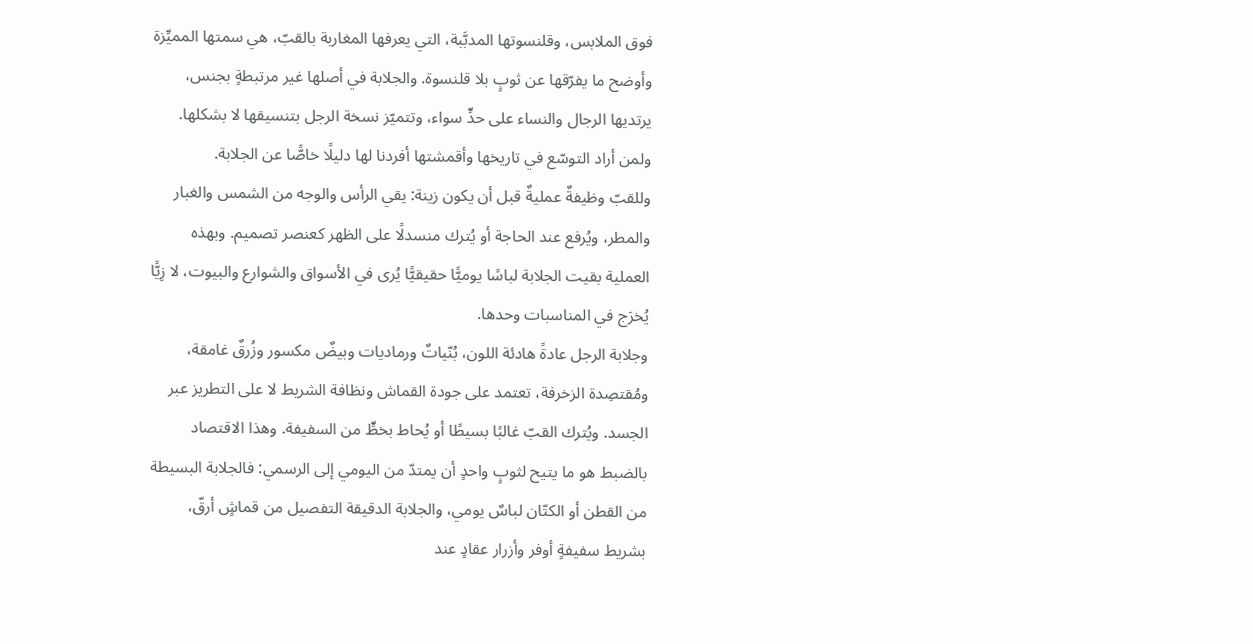فوق الملابس، وقلنسوتها المدبَّبة، التي يعرفها المغاربة بالقبّ، هي سمتها المميِّزة وأوضح ما يفرّقها عن ثوبٍ بلا قلنسوة. والجلابة في أصلها غير مرتبطةٍ بجنس، يرتديها الرجال والنساء على حدٍّ سواء، وتتميّز نسخة الرجل بتنسيقها لا بشكلها. ولمن أراد التوسّع في تاريخها وأقمشتها أفردنا لها دليلًا خاصًّا عن الجلابة.
وللقبّ وظيفةٌ عمليةٌ قبل أن يكون زينة: يقي الرأس والوجه من الشمس والغبار والمطر، ويُرفع عند الحاجة أو يُترك منسدلًا على الظهر كعنصر تصميم. وبهذه العملية بقيت الجلابة لباسًا يوميًّا حقيقيًّا يُرى في الأسواق والشوارع والبيوت، لا زِيًّا يُخرَج في المناسبات وحدها.
وجلابة الرجل عادةً هادئة اللون، بُنّياتٌ ورماديات وبيضٌ مكسور وزُرقٌ غامقة، ومُقتصِدة الزخرفة، تعتمد على جودة القماش ونظافة الشريط لا على التطريز عبر الجسد. ويُترك القبّ غالبًا بسيطًا أو يُحاط بخطٍّ من السفيفة. وهذا الاقتصاد بالضبط هو ما يتيح لثوبٍ واحدٍ أن يمتدّ من اليومي إلى الرسمي: فالجلابة البسيطة من القطن أو الكتّان لباسٌ يومي، والجلابة الدقيقة التفصيل من قماشٍ أرقّ، بشريط سفيفةٍ أوفر وأزرار عقادٍ عند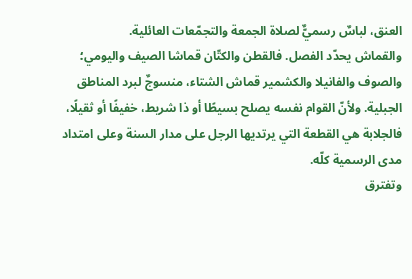العنق، لباسٌ رسميٌّ لصلاة الجمعة والتجمّعات العائلية.
والقماش يحدّد الفصل. فالقطن والكتّان قماشا الصيف واليومي؛ والصوف والفانيلا والكشمير قماش الشتاء، منسوجٌ لبرد المناطق الجبلية. ولأنّ القوام نفسه يصلح بسيطًا أو ذا شريط، خفيفًا أو ثقيلًا، فالجلابة هي القطعة التي يرتديها الرجل على مدار السنة وعلى امتداد مدى الرسمية كلّه.
وتفترق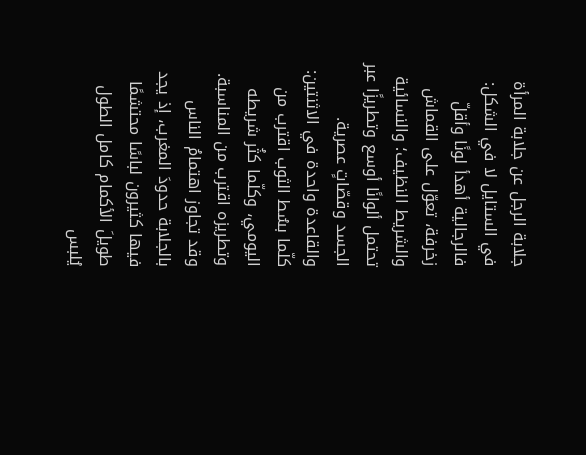جلابة الرجل عن جلابة المرأة في الستايل لا في الشكل: فالرجالية أهدأ لونًا وأقلّ زخرفة، تعوّل على القماش والشريط النظيف؛ والنسائية تحتمل ألوانًا أوسع وتطريزًا عبر الجسد وقصّاتٍ عصرية. والقاعدة واحدة في الاثنتين: كلّما بسُط الثوب اقترب من اليومي، وكلّما كثُر شريطه وتطريزه اقترب من المناسبة.
وقد تجاوز اهتمامُ الناس بالجلابة حدودَ المغرب، إذ يجد فيها كثيرون لباسًا محتشمًا طويلَ الأكمام كامل الطول يُلبس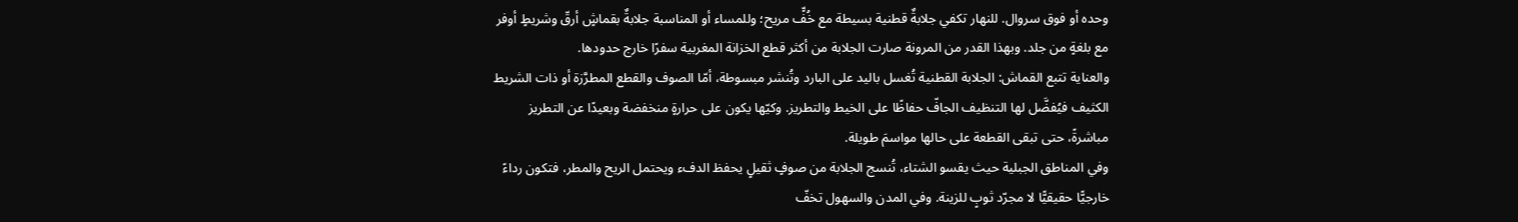وحده أو فوق سروال. للنهار تكفي جلابةٌ قطنية بسيطة مع خُفٍّ مريح؛ وللمساء أو المناسبة جلابةٌ بقماشٍ أرقّ وشريطٍ أوفر مع بلغةٍ من جلد. وبهذا القدر من المرونة صارت الجلابة من أكثر قطع الخزانة المغربية سفرًا خارج حدودها.
والعناية تتبع القماش: الجلابة القطنية تُغسل باليد على البارد وتُنشر مبسوطة، أمّا الصوف والقطع المطرَّزة أو ذات الشريط الكثيف فيُفضَّل لها التنظيف الجافّ حفاظًا على الخيط والتطريز. وكيّها يكون على حرارةٍ منخفضة وبعيدًا عن التطريز مباشرةً، حتى تبقى القطعة على حالها مواسمَ طويلة.
وفي المناطق الجبلية حيث يقسو الشتاء، تُنسج الجلابة من صوفٍ ثقيلٍ يحفظ الدفء ويحتمل الريح والمطر، فتكون رداءً خارجيًّا حقيقيًّا لا مجرّد ثوبٍ للزينة. وفي المدن والسهول تخفّ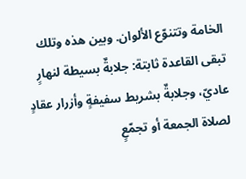الخامة وتتنوّع الألوان. وبين هذه وتلك تبقى القاعدة ثابتة: جلابةٌ بسيطة لنهارٍ عاديّ، وجلابةٌ بشريط سفيفةٍ وأزرار عقادٍ لصلاة الجمعة أو تجمّعٍ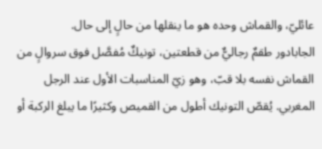عائليّ، والقماش وحده هو ما ينقلها من حالٍ إلى حال.
الجابادور طقمٌ رجاليٌّ من قطعتين، تونيكٌ مُفصَّل فوق سروالٍ من القماش نفسه بلا قبّ، وهو زيّ المناسبات الأول عند الرجل المغربي. يُقصّ التونيك أطول من القميص وكثيرًا ما يبلغ الركبة أو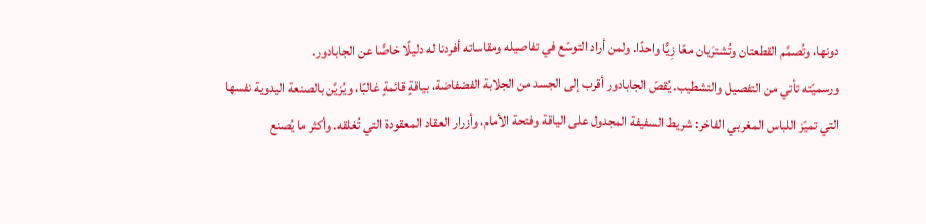دونها، وتُصمَّم القطعتان وتُشترَيان معًا زِيًّا واحدًا. ولمن أراد التوسّع في تفاصيله ومقاساته أفردنا له دليلًا خاصًّا عن الجابادور.
ورسميّته تأتي من التفصيل والتشطيب. يُقصّ الجابادور أقرب إلى الجسد من الجلابة الفضفاضة، بياقةٍ قائمةٍ غالبًا، ويُزيَّن بالصنعة اليدوية نفسها التي تميّز اللباس المغربي الفاخر: شريط السفيفة المجدول على الياقة وفتحة الأمام، وأزرار العقاد المعقودة التي تُغلقه. وأكثر ما يُصنع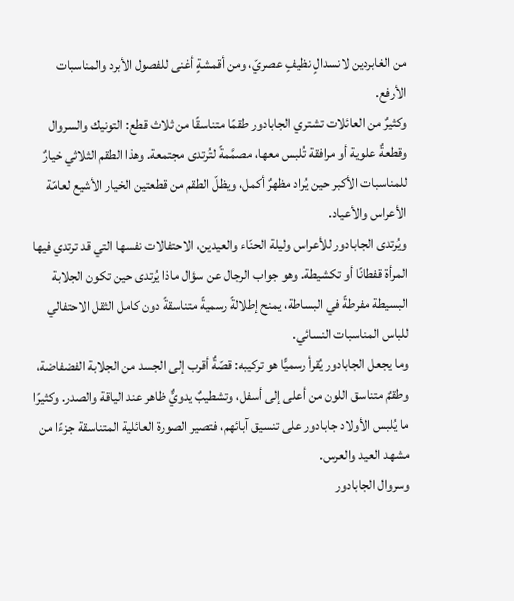من الغابردين لانسدالٍ نظيفٍ عصريّ، ومن أقمشةٍ أغنى للفصول الأبرد والمناسبات الأرفع.
وكثيرٌ من العائلات تشتري الجابادور طقمًا متناسقًا من ثلاث قطع: التونيك والسروال وقطعةٌ علوية أو مرافقة تُلبس معها، مصمَّمةً لتُرتدى مجتمعة. وهذا الطقم الثلاثي خيارٌ للمناسبات الأكبر حين يُراد مظهرٌ أكمل، ويظلّ الطقم من قطعتين الخيار الأشيع لعامّة الأعراس والأعياد.
ويُرتدى الجابادور للأعراس وليلة الحنّاء والعيدين، الاحتفالات نفسها التي قد ترتدي فيها المرأة قفطانًا أو تكشيطة. وهو جواب الرجال عن سؤال ماذا يُرتدى حين تكون الجلابة البسيطة مفرطةً في البساطة، يمنح إطلالةً رسميةً متناسقةً دون كامل الثقل الاحتفالي للباس المناسبات النسائي.
وما يجعل الجابادور يُقرأ رسميًّا هو تركيبه: قصّةٌ أقرب إلى الجسد من الجلابة الفضفاضة، وطقمٌ متناسق اللون من أعلى إلى أسفل، وتشطيبٌ يدويٌّ ظاهر عند الياقة والصدر. وكثيرًا ما يُلبس الأولاد جابادور على تنسيق آبائهم، فتصير الصورة العائلية المتناسقة جزءًا من مشهد العيد والعرس.
وسروال الجابادور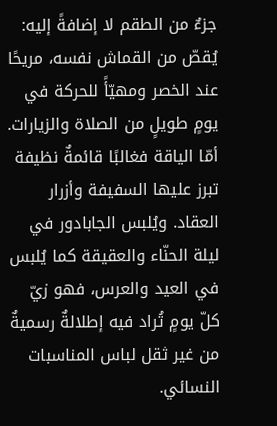جزءٌ من الطقم لا إضافةً إليه: يُقصّ من القماش نفسه، مريحًا عند الخصر ومهيّأً للحركة في يومٍ طويلٍ من الصلاة والزيارات. أمّا الياقة فغالبًا قائمةٌ نظيفة تبرز عليها السفيفة وأزرار العقاد. ويُلبس الجابادور في ليلة الحنّاء والعقيقة كما يُلبس في العيد والعرس، فهو زيّ كلّ يومٍ تُراد فيه إطلالةٌ رسميةٌ من غير ثقل لباس المناسبات النسائي.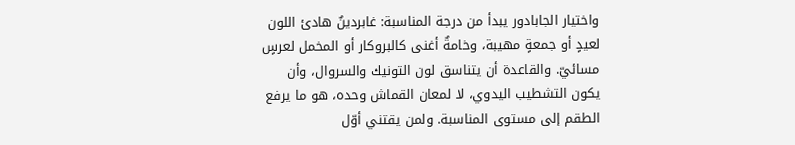واختيار الجابادور يبدأ من درجة المناسبة: غابردينٌ هادئ اللون لعيدٍ أو جمعةٍ مهيبة، وخامةٌ أغنى كالبروكار أو المخمل لعرسٍ مسائيّ. والقاعدة أن يتناسق لون التونيك والسروال، وأن يكون التشطيب اليدوي، لا لمعان القماش وحده، هو ما يرفع الطقم إلى مستوى المناسبة. ولمن يقتني أوّل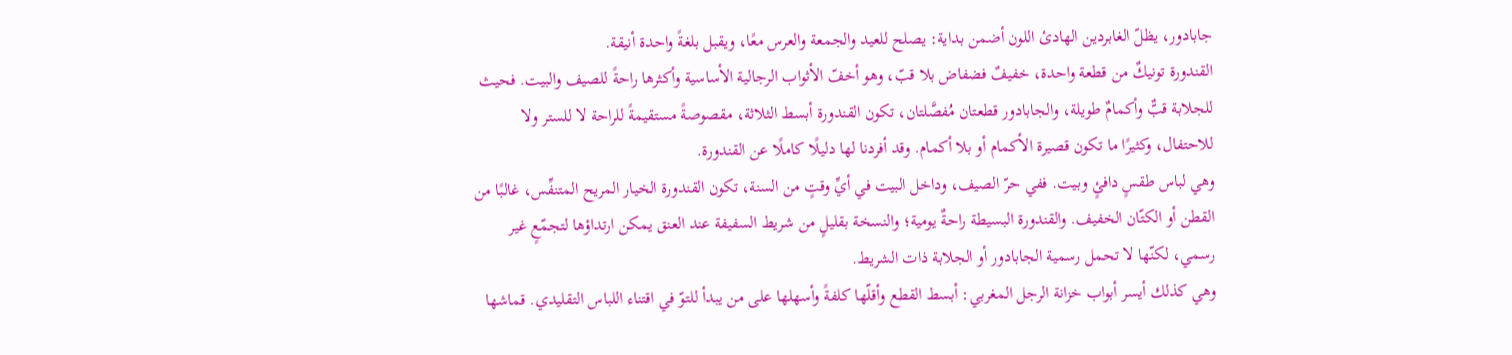جابادور، يظلّ الغابردين الهادئ اللون أضمن بداية: يصلح للعيد والجمعة والعرس معًا، ويقبل بلغةً واحدة أنيقة.
القندورة تونيكٌ من قطعة واحدة، خفيفٌ فضفاض بلا قبّ، وهو أخفّ الأثواب الرجالية الأساسية وأكثرها راحةً للصيف والبيت. فحيث للجلابة قبٌّ وأكمامٌ طويلة، والجابادور قطعتان مُفصَّلتان، تكون القندورة أبسط الثلاثة، مقصوصةً مستقيمةً للراحة لا للستر ولا للاحتفال، وكثيرًا ما تكون قصيرة الأكمام أو بلا أكمام. وقد أفردنا لها دليلًا كاملًا عن القندورة.
وهي لباس طقسٍ دافئٍ وبيت. ففي حرّ الصيف، وداخل البيت في أيِّ وقتٍ من السنة، تكون القندورة الخيار المريح المتنفِّس، غالبًا من القطن أو الكتّان الخفيف. والقندورة البسيطة راحةٌ يومية؛ والنسخة بقليلٍ من شريط السفيفة عند العنق يمكن ارتداؤها لتجمّعٍ غير رسمي، لكنّها لا تحمل رسمية الجابادور أو الجلابة ذات الشريط.
وهي كذلك أيسر أبواب خزانة الرجل المغربي: أبسط القطع وأقلّها كلفةً وأسهلها على من يبدأ للتوّ في اقتناء اللباس التقليدي. قماشها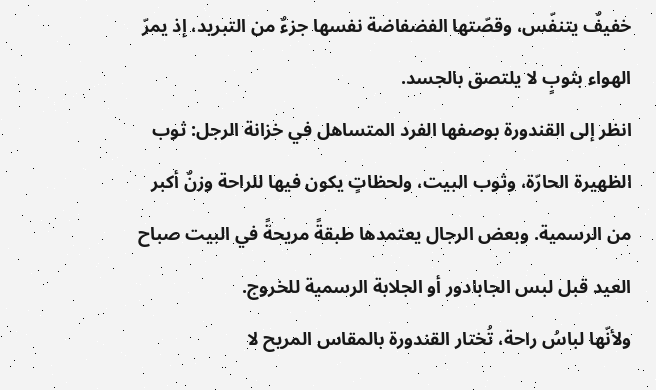خفيفٌ يتنفّس، وقصّتها الفضفاضة نفسها جزءٌ من التبريد، إذ يمرّ الهواء بثوبٍ لا يلتصق بالجسد.
انظر إلى القندورة بوصفها الفرد المتساهل في خزانة الرجل: ثوب الظهيرة الحارّة، وثوب البيت، ولحظاتٍ يكون فيها للراحة وزنٌ أكبر من الرسمية. وبعض الرجال يعتمدها طبقةً مريحةً في البيت صباح العيد قبل لبس الجابادور أو الجلابة الرسمية للخروج.
ولأنّها لباسُ راحة، تُختار القندورة بالمقاس المريح لا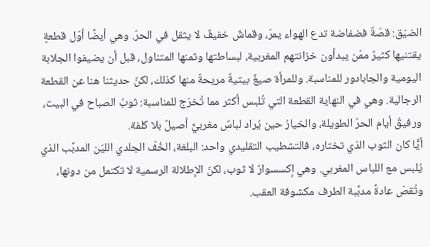الضيّق: قصّةٌ فضفاضة تدع الهواء يمرّ، وقماشٌ خفيفٌ لا يثقل في الحرّ. وهي أيضًا أوّل قطعةٍ يقتنيها كثيرٌ ممّن يبدأون خزانتهم المغربية، لبساطتها وثمنها المتناول، قبل أن يضيفوا الجلابة اليومية والجابادور للمناسبة. وللمرأة صيغٌ بيتيةٌ مريحةٌ منها كذلك، لكنّ حديثنا هنا عن القطعة الرجالية. وهي في النهاية القطعة التي تُلبس أكثر مما تُخرَج للمناسبة: ثوبُ الصباح في البيت، ورفيقُ أيام الحرّ الطويلة، والخيارُ حين يُراد لباسٌ مغربيٌّ أصيلٌ بلا كلفة.
أيًّا كان الثوب الذي تختاره، فالتشطيب التقليدي واحد: البلغة، الخُفّ الجلدي الليّن المدبَّب الذي يُلبس مع اللباس المغربي. وهي إكسسوارٌ لا ثوب، لكنّ الإطلالة الرسمية لا تكتمل من دونها، وتُقصّ عادةً مدبَّبة الطرف مكشوفة العقب.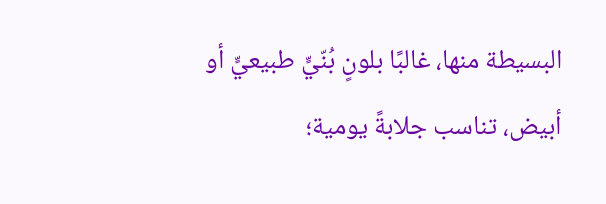البسيطة منها، غالبًا بلونٍ بُنّيٍّ طبيعيٍّ أو أبيض، تناسب جلابةً يومية؛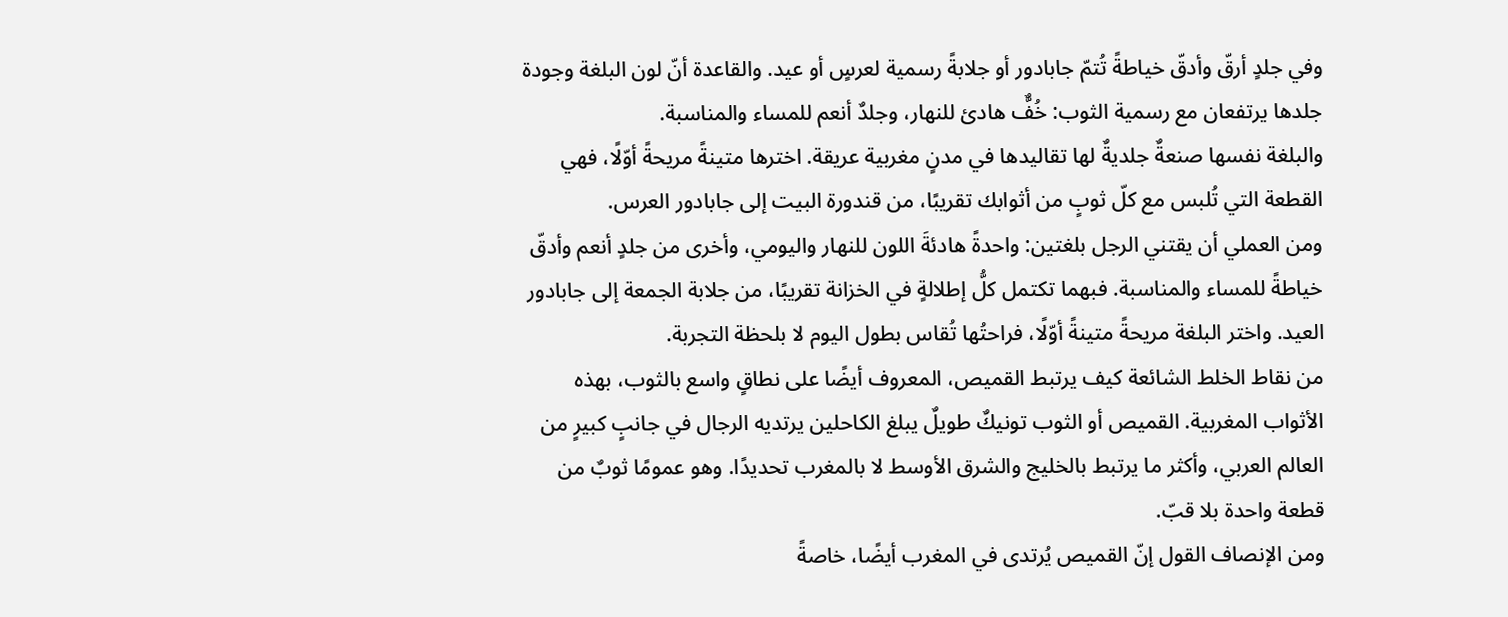وفي جلدٍ أرقّ وأدقّ خياطةً تُتمّ جابادور أو جلابةً رسمية لعرسٍ أو عيد. والقاعدة أنّ لون البلغة وجودة جلدها يرتفعان مع رسمية الثوب: خُفٌّ هادئ للنهار، وجلدٌ أنعم للمساء والمناسبة.
والبلغة نفسها صنعةٌ جلديةٌ لها تقاليدها في مدنٍ مغربية عريقة. اخترها متينةً مريحةً أوّلًا، فهي القطعة التي تُلبس مع كلّ ثوبٍ من أثوابك تقريبًا، من قندورة البيت إلى جابادور العرس.
ومن العملي أن يقتني الرجل بلغتين: واحدةً هادئةَ اللون للنهار واليومي، وأخرى من جلدٍ أنعم وأدقّ خياطةً للمساء والمناسبة. فبهما تكتمل كلُّ إطلالةٍ في الخزانة تقريبًا، من جلابة الجمعة إلى جابادور العيد. واختر البلغة مريحةً متينةً أوّلًا، فراحتُها تُقاس بطول اليوم لا بلحظة التجربة.
من نقاط الخلط الشائعة كيف يرتبط القميص، المعروف أيضًا على نطاقٍ واسع بالثوب، بهذه الأثواب المغربية. القميص أو الثوب تونيكٌ طويلٌ يبلغ الكاحلين يرتديه الرجال في جانبٍ كبيرٍ من العالم العربي، وأكثر ما يرتبط بالخليج والشرق الأوسط لا بالمغرب تحديدًا. وهو عمومًا ثوبٌ من قطعة واحدة بلا قبّ.
ومن الإنصاف القول إنّ القميص يُرتدى في المغرب أيضًا، خاصةً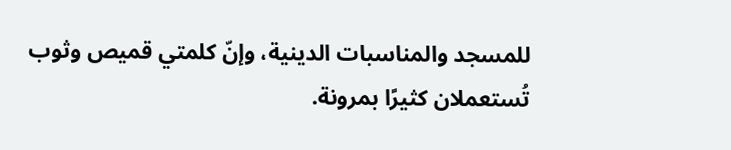للمسجد والمناسبات الدينية، وإنّ كلمتي قميص وثوب تُستعملان كثيرًا بمرونة.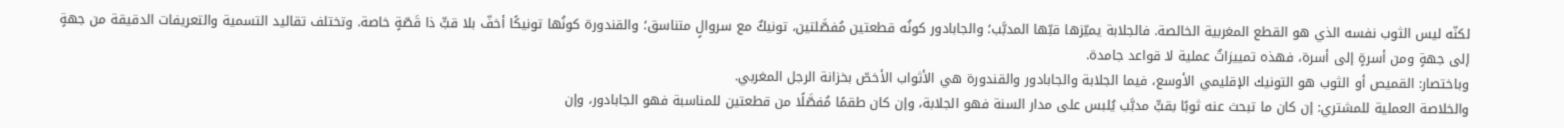لكنّه ليس الثوب نفسه الذي هو القطع المغربية الخالصة. فالجلابة يميّزها قبّها المدبَّب؛ والجابادور كونُه قطعتين مُفصَّلتين، تونيكٌ مع سروالٍ متناسق؛ والقندورة كونُها تونيكًا أخفّ بلا قبٍّ ذا قَصّةٍ خاصة. وتختلف تقاليد التسمية والتعريفات الدقيقة من جهةٍ إلى جهةٍ ومن أسرةٍ إلى أسرة، فهذه تمييزاتٌ عملية لا قواعد جامدة.
وباختصار: القميص أو الثوب هو التونيك الإقليمي الأوسع، فيما الجلابة والجابادور والقندورة هي الأثواب الأخصّ بخزانة الرجل المغربي.
والخلاصة العملية للمشتري: إن كان ما تبحث عنه ثوبًا بقبٍّ مدبَّب يُلبس على مدار السنة فهو الجلابة، وإن كان طقمًا مُفصَّلًا من قطعتين للمناسبة فهو الجابادور، وإن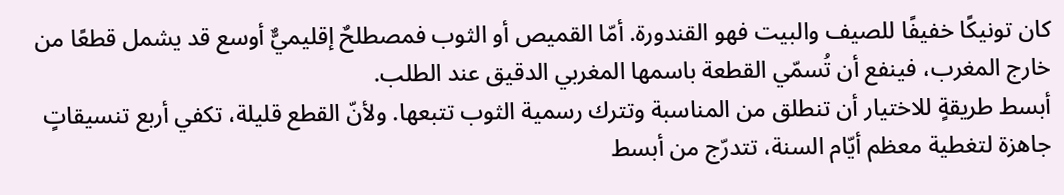كان تونيكًا خفيفًا للصيف والبيت فهو القندورة. أمّا القميص أو الثوب فمصطلحٌ إقليميٌّ أوسع قد يشمل قطعًا من خارج المغرب، فينفع أن تُسمّي القطعة باسمها المغربي الدقيق عند الطلب.
أبسط طريقةٍ للاختيار أن تنطلق من المناسبة وتترك رسمية الثوب تتبعها. ولأنّ القطع قليلة، تكفي أربع تنسيقاتٍ جاهزة لتغطية معظم أيّام السنة، تتدرّج من أبسط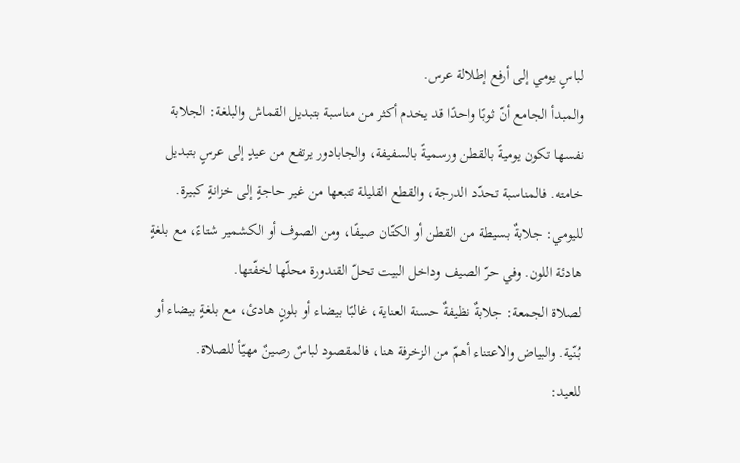لباسٍ يومي إلى أرفع إطلالة عرس.
والمبدأ الجامع أنّ ثوبًا واحدًا قد يخدم أكثر من مناسبة بتبديل القماش والبلغة: الجلابة نفسها تكون يوميةً بالقطن ورسميةً بالسفيفة، والجابادور يرتفع من عيدٍ إلى عرسٍ بتبديل خامته. فالمناسبة تحدّد الدرجة، والقطع القليلة تتبعها من غير حاجةٍ إلى خزانةٍ كبيرة.
لليومي: جلابةٌ بسيطة من القطن أو الكتّان صيفًا، ومن الصوف أو الكشمير شتاءً، مع بلغةٍ هادئة اللون. وفي حرّ الصيف وداخل البيت تحلّ القندورة محلّها لخفّتها.
لصلاة الجمعة: جلابةٌ نظيفةٌ حسنة العناية، غالبًا بيضاء أو بلونٍ هادئ، مع بلغةٍ بيضاء أو بُنّية. والبياض والاعتناء أهمّ من الزخرفة هنا، فالمقصود لباسٌ رصينٌ مهيّأ للصلاة.
للعيد: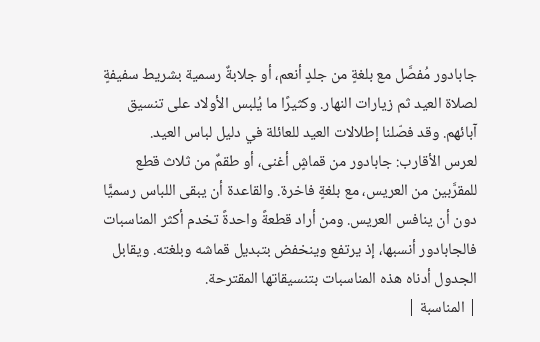جابادور مُفصَّل مع بلغةٍ من جلدٍ أنعم، أو جلابةٌ رسمية بشريط سفيفةٍ لصلاة العيد ثم زيارات النهار. وكثيرًا ما يُلبس الأولاد على تنسيق آبائهم. وقد فصّلنا إطلالات العيد للعائلة في دليل لباس العيد.
لعرس الأقارب: جابادور من قماشٍ أغنى، أو طقمٌ من ثلاث قطع للمقرَّبين من العريس، مع بلغةٍ فاخرة. والقاعدة أن يبقى اللباس رسميًّا دون أن ينافس العريس. ومن أراد قطعةً واحدةً تخدم أكثر المناسبات فالجابادور أنسبها، إذ يرتفع وينخفض بتبديل قماشه وبلغته. ويقابل الجدول أدناه هذه المناسبات بتنسيقاتها المقترحة.
| المناسبة |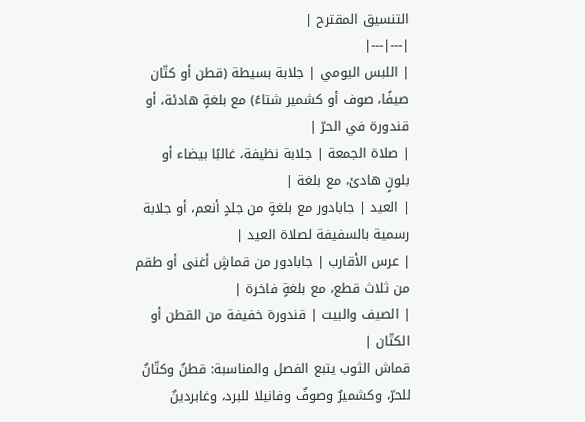التنسيق المقترح |
|---|---|
| اللبس اليومي | جلابة بسيطة (قطن أو كتّان صيفًا، صوف أو كشمير شتاءً) مع بلغةٍ هادئة، أو قندورة في الحرّ |
| صلاة الجمعة | جلابة نظيفة، غالبًا بيضاء أو بلونٍ هادئ، مع بلغة |
| العيد | جابادور مع بلغةٍ من جلدٍ أنعم، أو جلابة رسمية بالسفيفة لصلاة العيد |
| عرس الأقارب | جابادور من قماشٍ أغنى أو طقم من ثلاث قطع، مع بلغةٍ فاخرة |
| الصيف والبيت | قندورة خفيفة من القطن أو الكتّان |
قماش الثوب يتبع الفصل والمناسبة: قطنٌ وكتّانٌ للحرّ، وكشميرٌ وصوفٌ وفانيلا للبرد، وغابردينٌ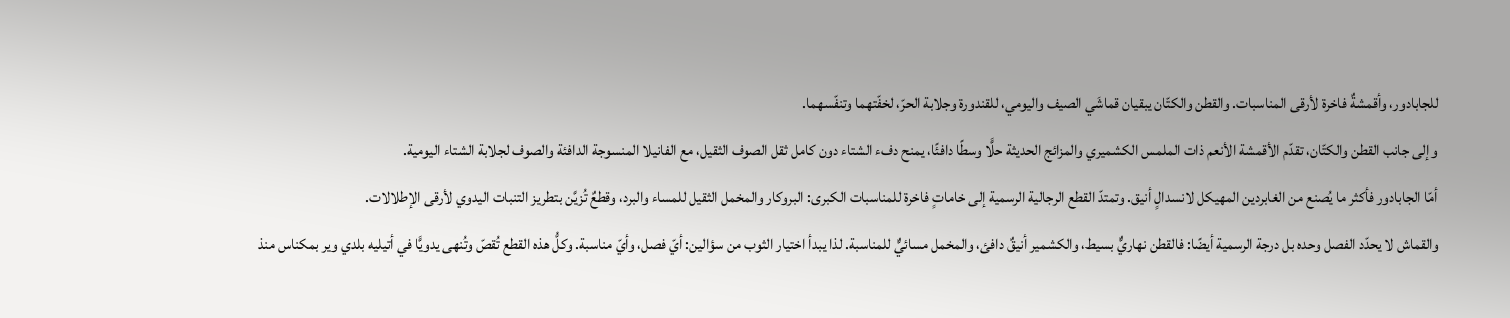للجابادور، وأقمشةٌ فاخرة لأرقى المناسبات. والقطن والكتّان يبقيان قماشَي الصيف واليومي، للقندورة وجلابة الحرّ، لخفّتهما وتنفّسهما.
وإلى جانب القطن والكتّان، تقدّم الأقمشة الأنعم ذات الملمس الكشميري والمزائج الحديثة حلًّا وسطًا دافئًا، يمنح دفء الشتاء دون كامل ثقل الصوف الثقيل، مع الفانيلا المنسوجة الدافئة والصوف لجلابة الشتاء اليومية.
أمّا الجابادور فأكثر ما يُصنع من الغابردين المهيكل لانسدالٍ أنيق. وتمتدّ القطع الرجالية الرسمية إلى خاماتٍ فاخرة للمناسبات الكبرى: البروكار والمخمل الثقيل للمساء والبرد، وقطعٌ تُزيَّن بتطريز التنبات اليدوي لأرقى الإطلالات.
والقماش لا يحدّد الفصل وحده بل درجة الرسمية أيضًا: فالقطن نهاريٌّ بسيط، والكشمير أنيقٌ دافئ، والمخمل مسائيٌّ للمناسبة. لذا يبدأ اختيار الثوب من سؤالين: أيّ فصل، وأيّ مناسبة. وكلُّ هذه القطع تُقصّ وتُنهى يدويًّا في أتيليه بلدي وير بمكناس منذ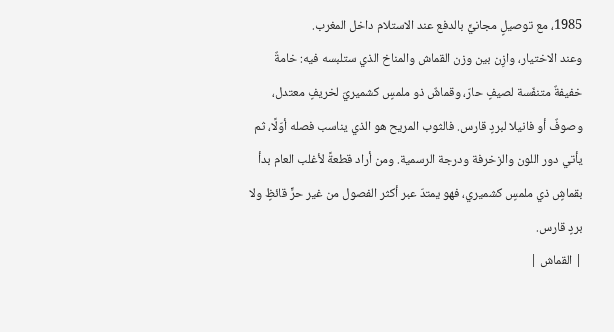1985، مع توصيلٍ مجانيٍّ بالدفع عند الاستلام داخل المغرب.
وعند الاختيار، وازِن بين وزن القماش والمناخ الذي ستلبسه فيه: خامةٌ خفيفةٌ متنفّسة لصيفٍ حارّ، وقماشٌ ذو ملمسٍ كشميريّ لخريفٍ معتدل، وصوفٌ أو فانيلا لبردٍ قارس. فالثوب المريح هو الذي يناسب فصله أوّلًا، ثم يأتي دور اللون والزخرفة ودرجة الرسمية. ومن أراد قطعةً لأغلب العام بدأ بقماشٍ ذي ملمسٍ كشميري، فهو يمتدّ عبر أكثر الفصول من غير حرٍّ قائظٍ ولا بردٍ قارس.
| القماش |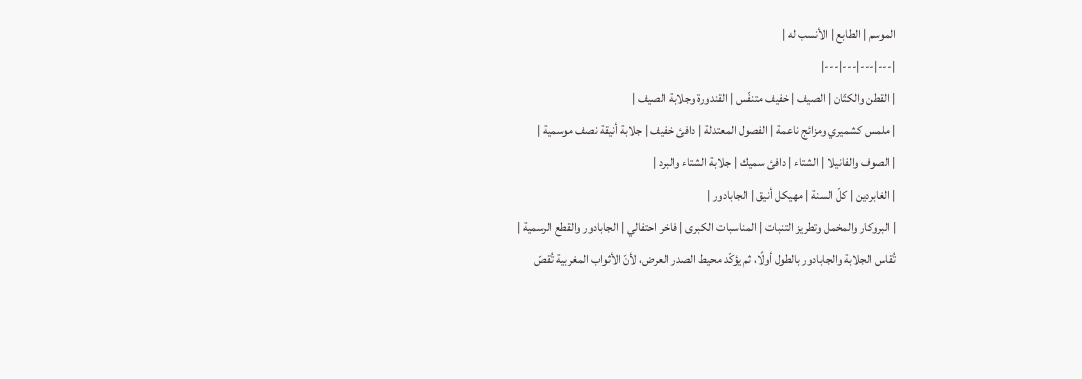الموسم | الطابع | الأنسب له |
|---|---|---|---|
| القطن والكتّان | الصيف | خفيف متنفّس | القندورة وجلابة الصيف |
| ملمس كشميري ومزائج ناعمة | الفصول المعتدلة | دافئ خفيف | جلابة أنيقة نصف موسمية |
| الصوف والفانيلا | الشتاء | دافئ سميك | جلابة الشتاء والبرد |
| الغابردين | كلّ السنة | مهيكل أنيق | الجابادور |
| البروكار والمخمل وتطريز التنبات | المناسبات الكبرى | فاخر احتفالي | الجابادور والقطع الرسمية |
تُقاس الجلابة والجابادور بالطول أولًا، ثم يؤكّد محيط الصدر العرض، لأنّ الأثواب المغربية تُقصّ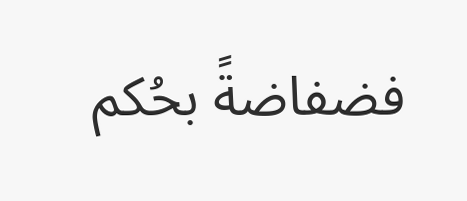فضفاضةً بحُكم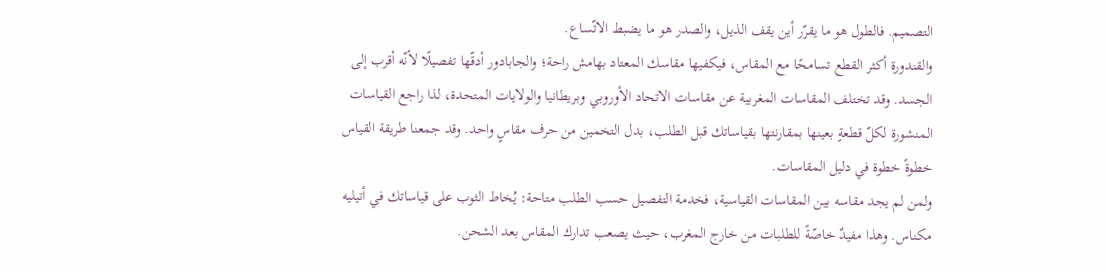التصميم. فالطول هو ما يقرّر أين يقف الذيل، والصدر هو ما يضبط الاتّساع.
والقندورة أكثر القطع تسامحًا مع المقاس، فيكفيها مقاسك المعتاد بهامش راحة؛ والجابادور أدقّها تفصيلًا لأنّه أقرب إلى الجسد. وقد تختلف المقاسات المغربية عن مقاسات الاتحاد الأوروبي وبريطانيا والولايات المتحدة، لذا راجع القياسات المنشورة لكلّ قطعةٍ بعينها بمقارنتها بقياساتك قبل الطلب، بدل التخمين من حرف مقاسٍ واحد. وقد جمعنا طريقة القياس خطوةً خطوة في دليل المقاسات.
ولمن لم يجد مقاسه بين المقاسات القياسية، فخدمة التفصيل حسب الطلب متاحة: يُخاط الثوب على قياساتك في أتيليه مكناس. وهذا مفيدٌ خاصّةً للطلبات من خارج المغرب، حيث يصعب تدارك المقاس بعد الشحن.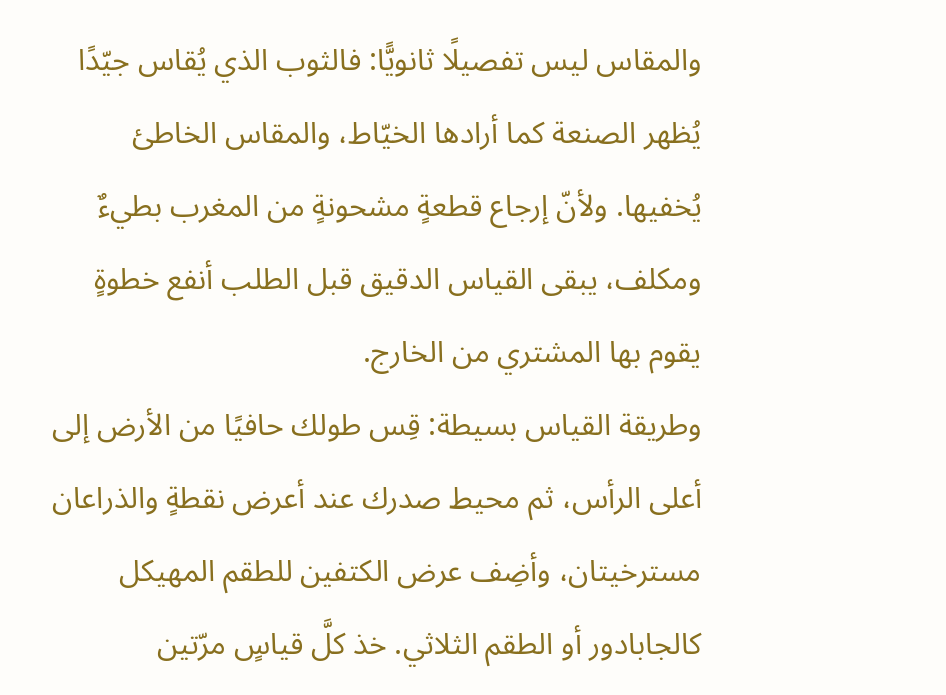والمقاس ليس تفصيلًا ثانويًّا: فالثوب الذي يُقاس جيّدًا يُظهر الصنعة كما أرادها الخيّاط، والمقاس الخاطئ يُخفيها. ولأنّ إرجاع قطعةٍ مشحونةٍ من المغرب بطيءٌ ومكلف، يبقى القياس الدقيق قبل الطلب أنفع خطوةٍ يقوم بها المشتري من الخارج.
وطريقة القياس بسيطة: قِس طولك حافيًا من الأرض إلى أعلى الرأس، ثم محيط صدرك عند أعرض نقطةٍ والذراعان مسترخيتان، وأضِف عرض الكتفين للطقم المهيكل كالجابادور أو الطقم الثلاثي. خذ كلَّ قياسٍ مرّتين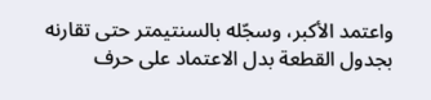واعتمد الأكبر، وسجّله بالسنتيمتر حتى تقارنه بجدول القطعة بدل الاعتماد على حرف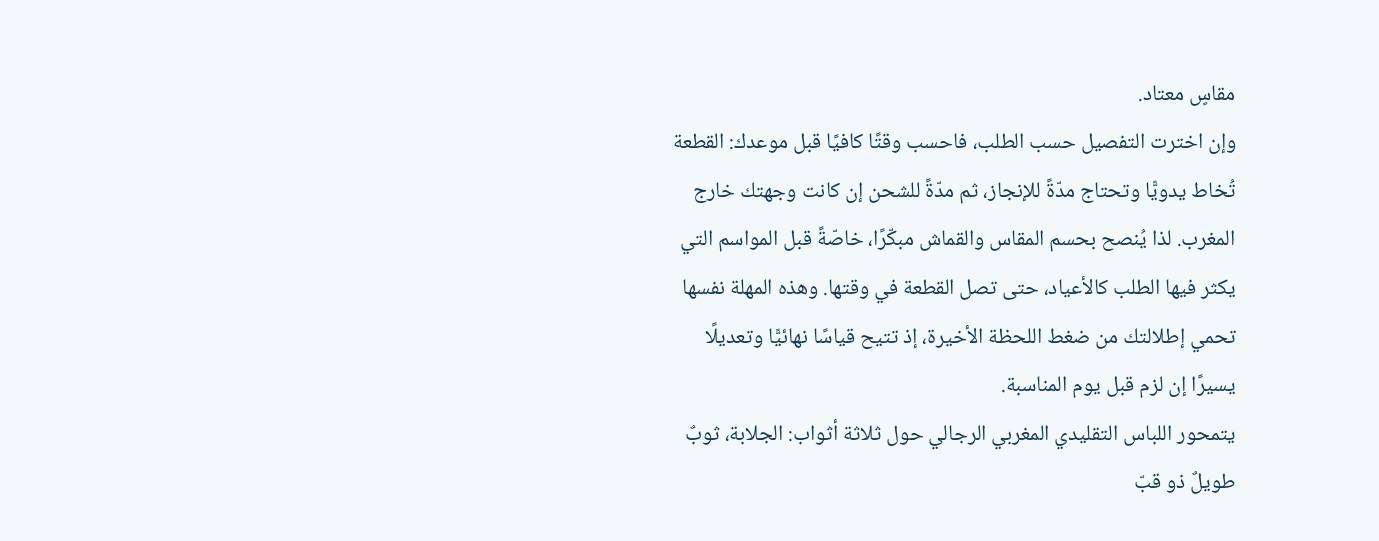مقاسٍ معتاد.
وإن اخترت التفصيل حسب الطلب، فاحسب وقتًا كافيًا قبل موعدك: القطعة تُخاط يدويًّا وتحتاج مدّةً للإنجاز، ثم مدّةً للشحن إن كانت وجهتك خارج المغرب. لذا يُنصح بحسم المقاس والقماش مبكّرًا، خاصّةً قبل المواسم التي يكثر فيها الطلب كالأعياد، حتى تصل القطعة في وقتها. وهذه المهلة نفسها تحمي إطلالتك من ضغط اللحظة الأخيرة، إذ تتيح قياسًا نهائيًّا وتعديلًا يسيرًا إن لزم قبل يوم المناسبة.
يتمحور اللباس التقليدي المغربي الرجالي حول ثلاثة أثواب: الجلابة، ثوبٌ طويلٌ ذو قبّ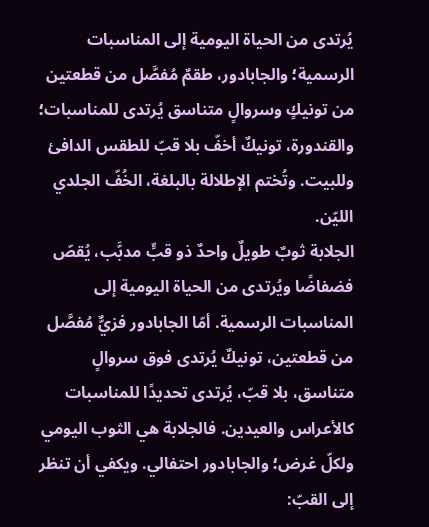يُرتدى من الحياة اليومية إلى المناسبات الرسمية؛ والجابادور، طقمٌ مُفصَّل من قطعتين من تونيكٍ وسروالٍ متناسق يُرتدى للمناسبات؛ والقندورة، تونيكٌ أخفّ بلا قبّ للطقس الدافئ وللبيت. وتُختم الإطلالة بالبلغة، الخُفّ الجلدي الليّن.
الجلابة ثوبٌ طويلٌ واحدٌ ذو قبٍّ مدبَّب، يُقصّ فضفاضًا ويُرتدى من الحياة اليومية إلى المناسبات الرسمية. أمّا الجابادور فزيٌّ مُفصَّل من قطعتين، تونيكٌ يُرتدى فوق سروالٍ متناسق، بلا قبّ، يُرتدى تحديدًا للمناسبات كالأعراس والعيدين. فالجلابة هي الثوب اليومي ولكلّ غرض؛ والجابادور احتفالي. ويكفي أن تنظر إلى القبّ: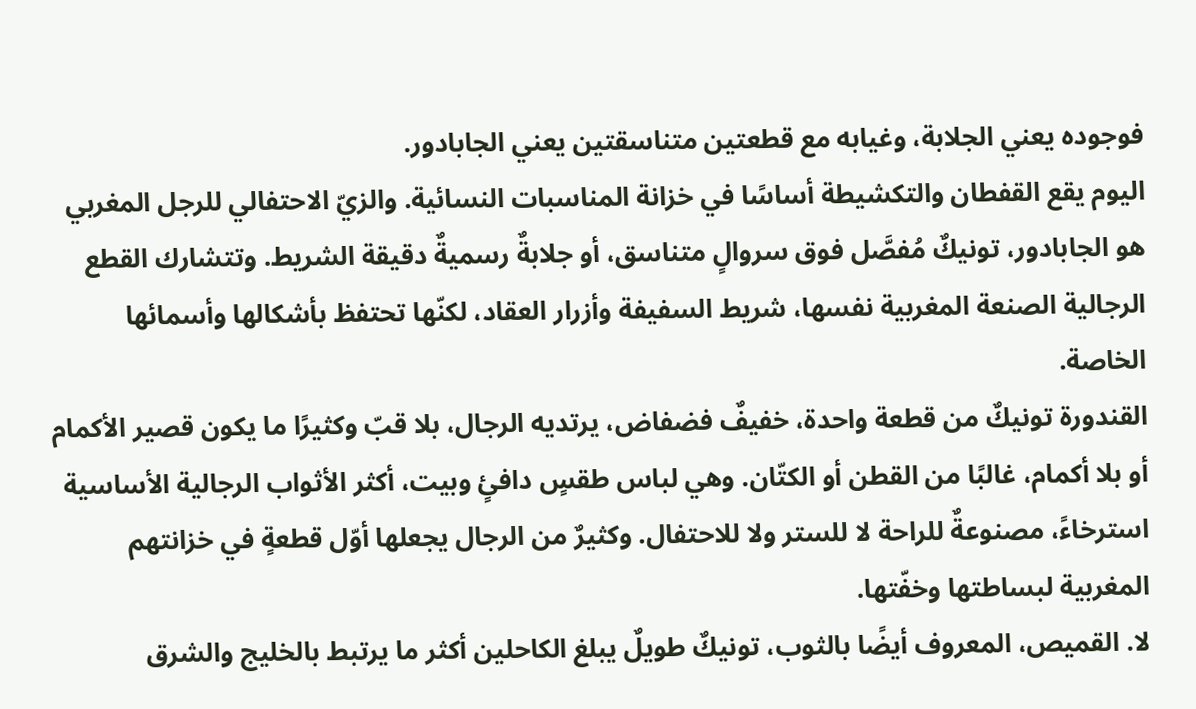فوجوده يعني الجلابة، وغيابه مع قطعتين متناسقتين يعني الجابادور.
اليوم يقع القفطان والتكشيطة أساسًا في خزانة المناسبات النسائية. والزيّ الاحتفالي للرجل المغربي هو الجابادور، تونيكٌ مُفصَّل فوق سروالٍ متناسق، أو جلابةٌ رسميةٌ دقيقة الشريط. وتتشارك القطع الرجالية الصنعة المغربية نفسها، شريط السفيفة وأزرار العقاد، لكنّها تحتفظ بأشكالها وأسمائها الخاصة.
القندورة تونيكٌ من قطعة واحدة، خفيفٌ فضفاض، يرتديه الرجال، بلا قبّ وكثيرًا ما يكون قصير الأكمام أو بلا أكمام، غالبًا من القطن أو الكتّان. وهي لباس طقسٍ دافئٍ وبيت، أكثر الأثواب الرجالية الأساسية استرخاءً، مصنوعةٌ للراحة لا للستر ولا للاحتفال. وكثيرٌ من الرجال يجعلها أوّل قطعةٍ في خزانتهم المغربية لبساطتها وخفّتها.
لا. القميص، المعروف أيضًا بالثوب، تونيكٌ طويلٌ يبلغ الكاحلين أكثر ما يرتبط بالخليج والشرق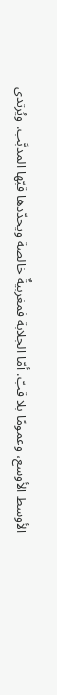الأوسط الأوسع، وعمومًا بلا قبّ. أمّا الجلابة فمغربيةٌ خالصة ويحدّدها قبّها المدبَّب. ويُرتدى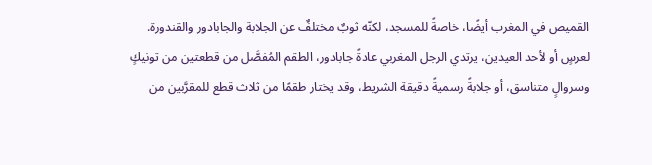القميص في المغرب أيضًا، خاصةً للمسجد، لكنّه ثوبٌ مختلفٌ عن الجلابة والجابادور والقندورة.
لعرسٍ أو لأحد العيدين، يرتدي الرجل المغربي عادةً جابادور، الطقم المُفصَّل من قطعتين من تونيكٍ وسروالٍ متناسق، أو جلابةً رسميةً دقيقة الشريط، وقد يختار طقمًا من ثلاث قطع للمقرَّبين من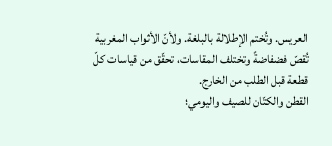العريس. وتُختم الإطلالة بالبلغة. ولأنّ الأثواب المغربية تُقصّ فضفاضةً وتختلف المقاسات، تحقّق من قياسات كلّ قطعة قبل الطلب من الخارج.
القطن والكتّان للصيف واليومي؛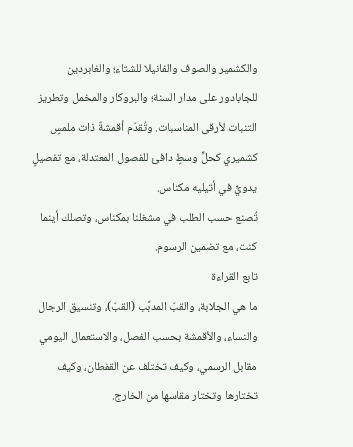والكشمير والصوف والفانيلا للشتاء؛ والغابردين للجابادور على مدار السنة؛ والبروكار والمخمل وتطريز التنبات لأرقى المناسبات. وتُقدّم أقمشةٌ ذات ملمسٍ كشميري كحلٍّ وسطٍ دافئ للفصول المعتدلة، مع تفصيلٍ يدويٍّ في أتيليه مكناس.
تُصنع حسب الطلب في مشغلنا بمكناس، وتصلك أينما كنت، مع تضمين الرسوم.
تابع القراءة
ما هي الجلابة، والقبّ المدبَّب (القبّ)، وتنسيق الرجال والنساء، والأقمشة بحسب الفصل، والاستعمال اليومي مقابل الرسمي، وكيف تختلف عن القفطان، وكيف تختارها وتختار مقاسها من الخارج.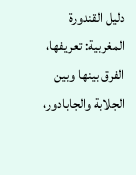دليل القندورة المغربية: تعريفها، الفرق بينها وبين الجلابة والجابادور،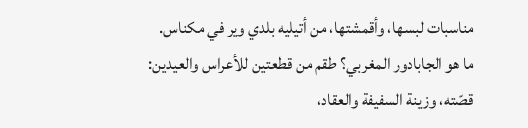مناسبات لبسها، وأقمشتها، من أتيليه بلدي وير في مكناس.
ما هو الجابادور المغربي؟ طقم من قطعتين للأعراس والعيدين: قصّته، وزينة السفيفة والعقاد،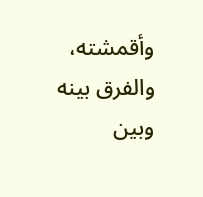وأقمشته، والفرق بينه وبين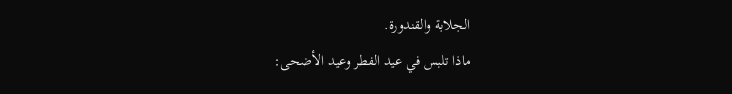الجلابة والقندورة.
ماذا تلبس في عيد الفطر وعيد الأضحى: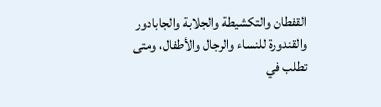القفطان والتكشيطة والجلابة والجابادور والقندورة للنساء والرجال والأطفال، ومتى تطلب في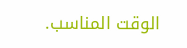الوقت المناسب.